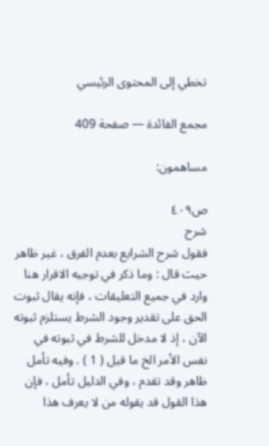تخطي إلى المحتوى الرئيسي

مجمع الفائدة — صفحة 409

مساهمون:

ص٤٠٩
شرح
فقول شرح الشرايع بعدم الفرق ، غير ظاهر حيث قال : وما ذكر في توجيه الاقرار هنا وارد في جميع التعليقات ، فإنه يقال ثبوت الحق على تقدير وجود الشرط يستلزم ثبوته الآن ، إذ لا مدخل للشرط في ثبوته في نفس الأمر الخ ما قيل ( 1 ) . وفيه تأمل ظاهر وقد تقدم ، وفي الدليل تأمل ، فإن هذا القول قد يقوله من لا يعرف هذا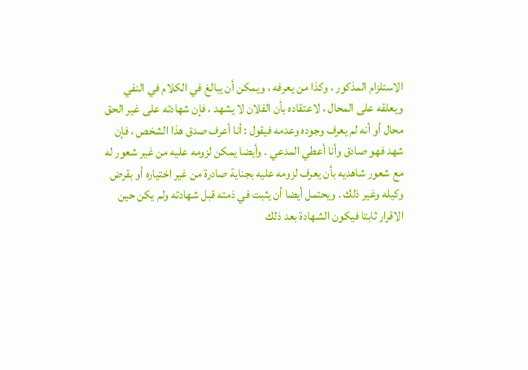الاستلزام المذكور ، وكذا من يعرفه ، ويمكن أن يبالغ في الكلام في النفي ويعلقه على المحال ، لاعتقاده بأن الفلان لا يشهد ، فإن شهادته على غير الحق محال أو أنه لم يعرف وجوده وعدمه فيقول : أنا أعرف صدق هذا الشخص ، فإن شهد فهو صادق وأنا أعطي المدعي . وأيضا يمكن لزومه عليه من غير شعور له مع شعور شاهديه بأن يعرف لزومه عليه بجناية صادرة من غير اختياره أو بقرض وكيله وغير ذلك . ويحتمل أيضا أن يثبت في ذمته قبل شهادته ولم يكن حين الاقرار ثابتا فيكون الشهادة بعد ذلك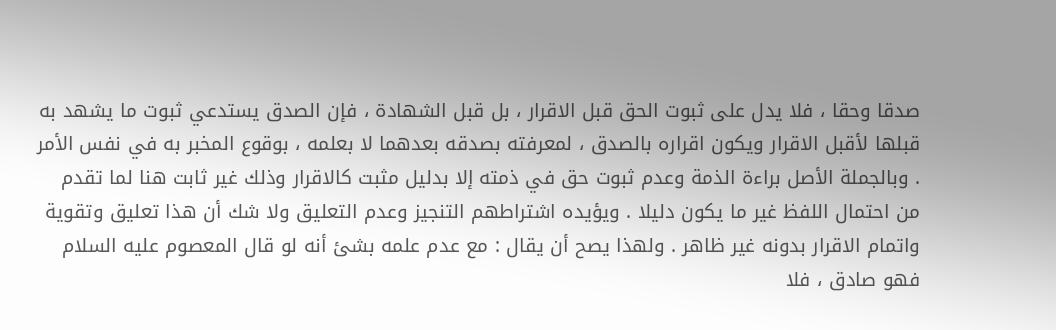صدقا وحقا ، فلا يدل على ثبوت الحق قبل الاقرار ، بل قبل الشهادة ، فإن الصدق يستدعي ثبوت ما يشهد به قبلها لأقبل الاقرار ويكون اقراره بالصدق ، لمعرفته بصدقه بعدهما لا بعلمه ، بوقوع المخبر به في نفس الأمر . وبالجملة الأصل براءة الذمة وعدم ثبوت حق في ذمته إلا بدليل مثبت كالاقرار وذلك غير ثابت هنا لما تقدم من احتمال اللفظ غير ما يكون دليلا . ويؤيده اشتراطهم التنجيز وعدم التعليق ولا شك أن هذا تعليق وتقوية واتمام الاقرار بدونه غير ظاهر . ولهذا يصح أن يقال : مع عدم علمه بشئ أنه لو قال المعصوم عليه السلام فهو صادق ، فلا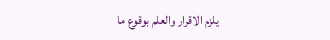يلزم الاقرار والعلم بوقوع ما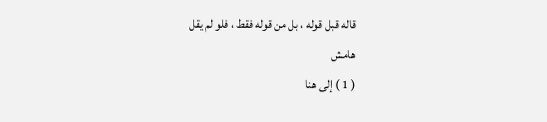قاله قبل قوله ، بل من قوله فقط ، فلو لم يقل
هامش
( 1 ) إلى هنا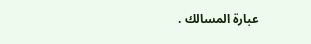عبارة المسالك .